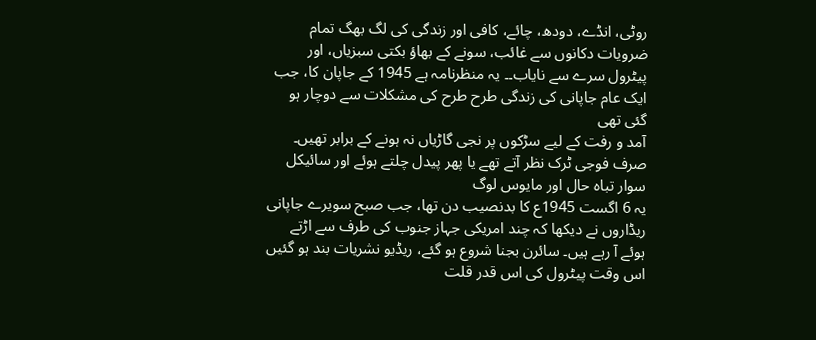روٹی، انڈے، دودھ، چائے، کافی اور زندگی کی لگ بھگ تمام ضرویات دکانوں سے غائب، سونے کے بھاؤ بکتی سبزیاں، اور پیٹرول سرے سے نایاب۔۔ یہ منظرنامہ ہے 1945 کے جاپان کا، جب ایک عام جاپانی کی زندگی طرح طرح کی مشکلات سے دوچار ہو گئی تھی
آمد و رفت کے لیے سڑکوں پر نجی گاڑیاں نہ ہونے کے برابر تھیں۔ صرف فوجی ٹرک نظر آتے تھے یا پھر پیدل چلتے ہوئے اور سائیکل سوار تباہ حال اور مایوس لوگ
یہ 6 اگست 1945ع کا بدنصیب دن تھا، جب صبح سویرے جاپانی ریڈاروں نے دیکھا کہ چند امریکی جہاز جنوب کی طرف سے اڑتے ہوئے آ رہے ہیں۔ سائرن بجنا شروع ہو گئے، ریڈیو نشریات بند ہو گئیں
اس وقت پیٹرول کی اس قدر قلت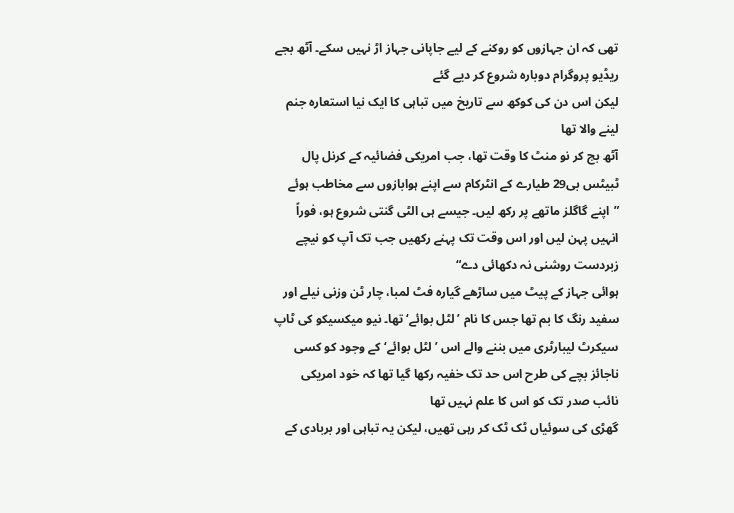تھی کہ ان جہازوں کو روکنے کے لیے جاپانی جہاز اڑ نہیں سکے۔ آٹھ بجے ریڈیو پروگرام دوبارہ شروع کر دیے گئے
لیکن اس دن کی کوکھ سے تاریخ میں تباہی کا ایک نیا استعارہ جنم لینے والا تھا
آٹھ بج کر نو منٹ کا وقت تھا، جب امریکی فضائیہ کے کرنل پال ٹبیٹس بی29 طیارے کے انٹرکام سے اپنے ہوابازوں سے مخاطب ہوئے ”اپنے گاگلز ماتھے پر رکھ لیں۔ جیسے ہی الٹی گنتی شروع ہو، فوراً انہیں پہن لیں اور اس وقت تک پہنے رکھیں جب تک آپ کو نیچے زبردست روشنی نہ دکھائی دے“
ہوائی جہاز کے پیٹ میں ساڑھے گیارہ فٹ لمبا، چار ٹن وزنی نیلے اور سفید رنگ کا بم تھا جس کا نام ’لٹل بوائے‘ تھا۔ نیو میکسیکو کی ٹاپ سیکرٹ لیبارٹری میں بننے والے اس ’لٹل بوائے‘ کے وجود کو کسی ناجائز بچے کی طرح اس حد تک خفیہ رکھا گیا تھا کہ خود امریکی نائب صدر تک کو اس کا علم نہیں تھا
گھڑی کی سوئیاں ٹک ٹک کر رہی تھیں، لیکن یہ تباہی اور بربادی کے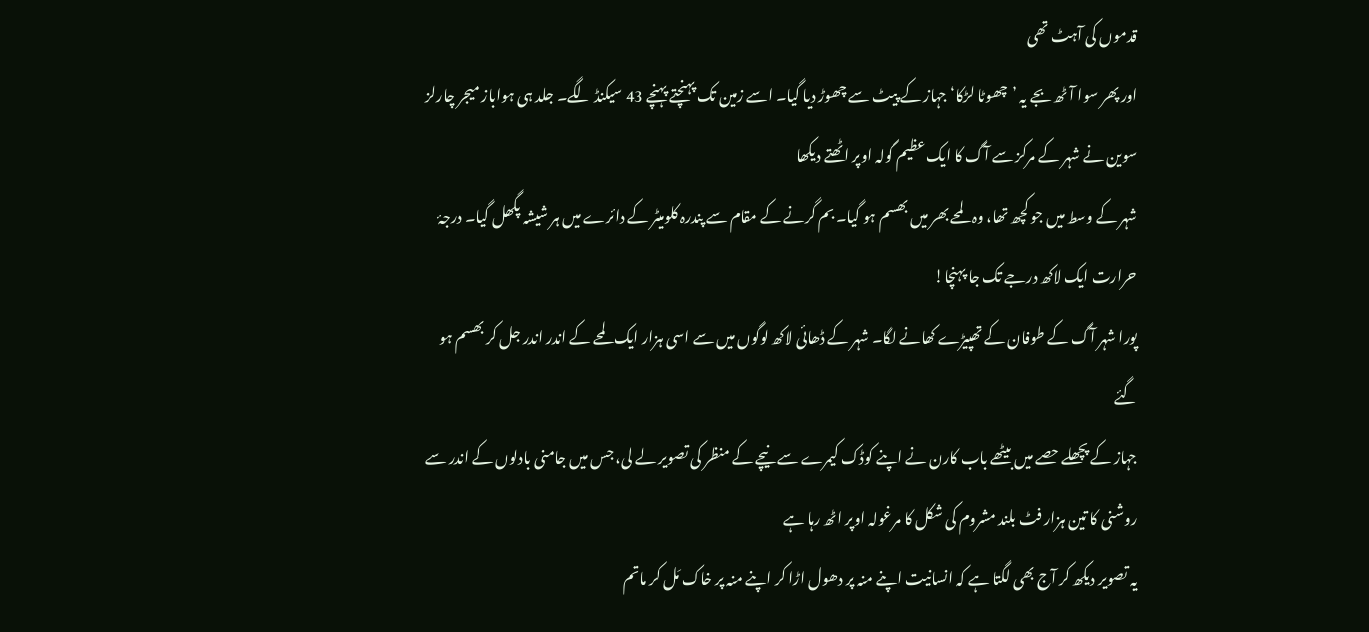قدموں کی آہٹ تھی
اور پھر سوا آٹھ بجے یہ ’چھوٹا لڑکا‘ جہاز کے پیٹ سے چھوڑ دیا گیا۔ اسے زمین تک پہنچتے پہنچے 43 سیکنڈ لگے۔ جلد ہی ہواباز میجر چارلز سوین نے شہر کے مرکز سے آگ کا ایک عظیم گولہ اوپر اٹھتے دیکھا
شہر کے وسط میں جو کچھ تھا، وہ لمحے بھر میں بھسم ہو گیا۔ بم گرنے کے مقام سے پندرہ کلومیٹر کے دائرے میں ہر شیشہ پگھل گیا۔ درجۂ حرارت ایک لاکھ درجے تک جا پہنچا!
پورا شہر آگ کے طوفان کے تھپیڑے کھانے لگا۔ شہر کے ڈھائی لاکھ لوگوں میں سے اسی ہزار ایک لمحے کے اندر اندر جل کر بھسم ہو گئے
جہاز کے پچھلے حصے میں بیٹھے باب کارن نے اپنے کوڈک کیمرے سے نیچے کے منظر کی تصویر لے لی، جس میں جامنی بادلوں کے اندر سے روشنی کا تین ہزار فٹ بلند مشروم کی شکل کا مرغولہ اوپر اٹھ رہا ہے
یہ تصویر دیکھ کر آج بھی لگتا ہے کہ انسانیت اپنے منہ پر دھول اڑا کر اپنے منہ پر خاک مَل کر ماتم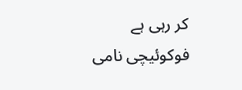کر رہی ہے
فوکوئیچی نامی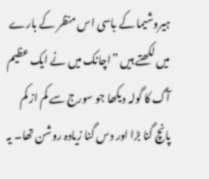ہیروشیما کے باسی اس منظر کے بارے میں لکھتے ہیں ”اچانک میں نے ایک عظیم آگ کا گولہ دیکھا جو سورج سے کم از کم پانچ گنا بڑا اور دس گنا زیادہ روشن تھا۔ یہ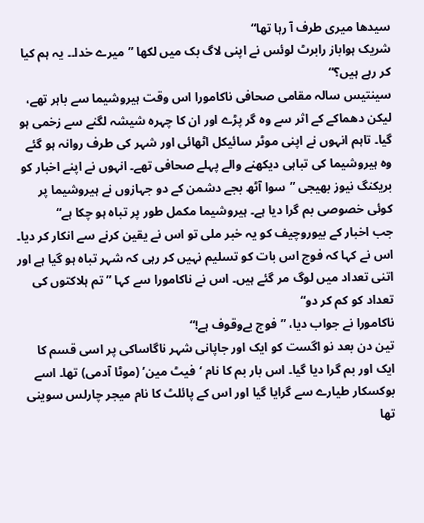سیدھا میری طرف آ رہا تھا“
شریک ہواباز رابرٹ لوئس نے اپنی لاگ بک میں لکھا ”میرے خدا۔۔ یہ ہم کیا کر رہے ہیں؟“
سینتیس سالہ مقامی صحافی ناکامورا اس وقت ہیروشیما سے باہر تھے، لیکن دھماکے کے اثر سے وہ گر پڑے اور ان کا چہرہ شیشہ لگنے سے زخمی ہو گیا۔ تاہم انہوں نے اپنی موٹر سائیکل اٹھائی اور شہر کی طرف روانہ ہو گئے
وہ ہیروشیما کی تباہی دیکھنے والے پہلے صحافی تھے۔ انہوں نے اپنے اخبار کو بریکنگ نیوز بھیجی ”سوا آٹھ بجے دشمن کے دو جہازوں نے ہیروشیما پر کوئی خصوصی بم گرا دیا ہے۔ ہیروشیما مکمل طور پر تباہ ہو چکا ہے“
جب اخبار کے بیوروچیف کو یہ خبر ملی تو اس نے یقین کرنے سے انکار کر دیا۔ اس نے کہا کہ فوج اس بات کو تسلیم نہیں کر رہی کہ شہر تباہ ہو گیا ہے اور اتنی تعداد میں لوگ مر گئے ہیں۔ اس نے ناکامورا سے کہا ”تم ہلاکتوں کی تعداد کو کم کر دو“
ناکامورا نے جواب دیا، ”فوج بےوقوف ہے!“
تین دن بعد نو اگست کو ایک اور جاپانی شہر ناگاساکی پر اسی قسم کا ایک اور بم گرا دیا گیا۔ اس بار بم کا نام ‘فیٹ مین’ (موٹا آدمی) تھا۔ اسے بوکسکار طیارے سے گرایا گیا اور اس کے پائلٹ کا نام میجر چارلس سوینی تھا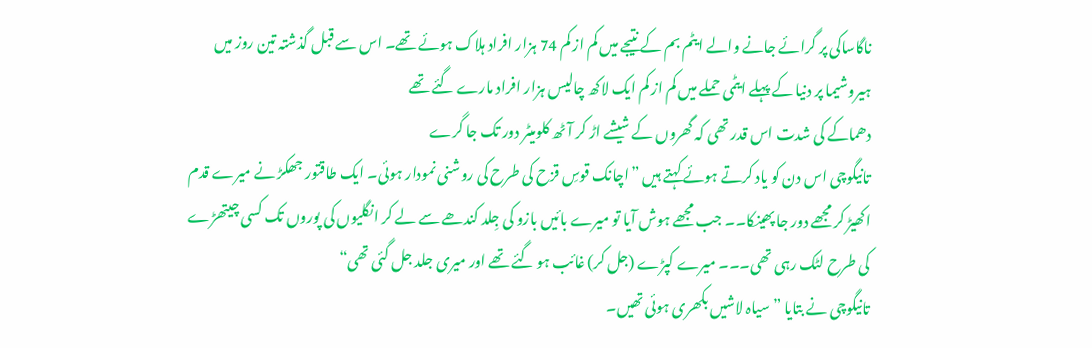ناگاساکی پر گرائے جانے والے ایٹم بم کے نتیجے میں کم از کم 74 ہزار افراد ہلاک ہوئے تھے۔ اس سے قبل گذشتہ تین روز میں ہیروشیما پر دنیا کے پہلے ایٹمی حملے میں کم از کم ایک لاکھ چالیس ہزار افراد مارے گئے تھے
دھماکے کی شدت اس قدر تھی کہ گھروں کے شیشے اڑ کر آٹھ کلومیٹر دور تک جا گرے
تانیگوچی اس دن کو یاد کرتے ہوئے کہتے ہیں ”اچانک قوسِ قزح کی طرح کی روشنی نمودار ہوئی۔ ایک طاقتور جھکڑ نے میرے قدم اکھیڑ کر مجھے دور جا پھینکا۔۔ جب مجھے ہوش آیا تو میرے بائیں بازو کی جِلد کندھے سے لے کر انگلیوں کی پوروں تک کسی چیتھڑے کی طرح لٹک رہی تھی۔۔۔ میرے کپڑے (جل کر) غائب ہو گئے تھے اور میری جلد جل گئی تھی“
تانیگوچی نے بتایا ”سیاہ لاشیں بکھری ہوئی تھیں۔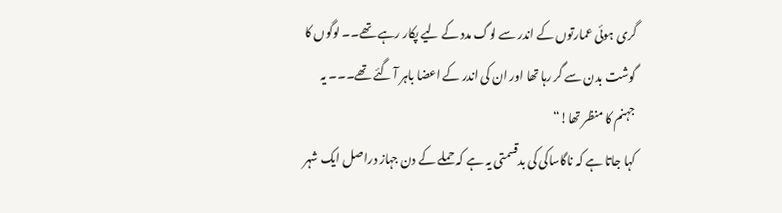گری ہوئی عمارتوں کے اندر سے لوگ مدد کے لیے پکار رہے تھے۔۔ لوگوں کا گوشت بدن سے گر رہا تھا اور ان کی اندر کے اعضا باہر آ گئے تھے۔۔۔ یہ جہنم کا منظر تھا!“
کہا جاتا ہے کہ ناگاساکی کی بدقسمتی یہ ہے کہ حملے کے دن جہاز دراصل ایک شہر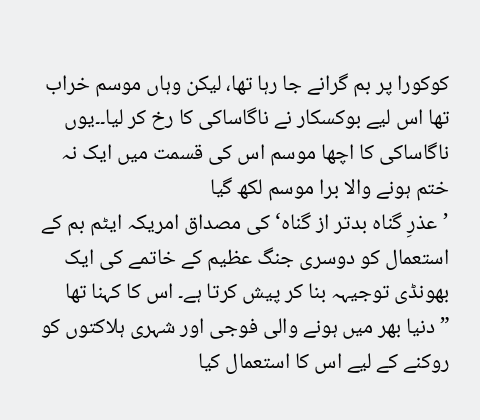کوکورا پر بم گرانے جا رہا تھا، لیکن وہاں موسم خراب تھا اس لیے بوکسکار نے ناگاساکی کا رخ کر لیا۔۔یوں ناگاساکی کا اچھا موسم اس کی قسمت میں ایک نہ ختم ہونے والا برا موسم لکھ گیا
’عذرِ گناہ بدتر از گناہ‘ کی مصداق امریکہ ایٹم بم کے استعمال کو دوسری جنگ عظیم کے خاتمے کی ایک بھونڈی توجیہہ بنا کر پیش کرتا ہے۔ اس کا کہنا تھا ”دنیا بھر میں ہونے والی فوجی اور شہری ہلاکتوں کو روکنے کے لیے اس کا استعمال کیا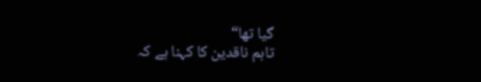گیا تھا“
تاہم ناقدین کا کہنا ہے کہ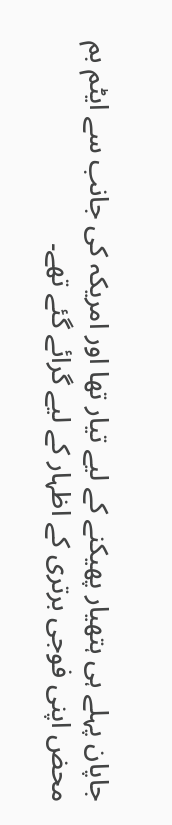جاپان پہلے ہی ہتھیار پھیکنے کے لیے تیار تھا اور امریکہ کی جانب سے ایٹم بم محض اپنی فوجی برتری کے اظہار کے لیے گرائے گئے تھے۔